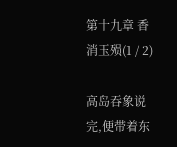第十九章 香消玉殒(1 / 2)

高岛吞象说完,便带着东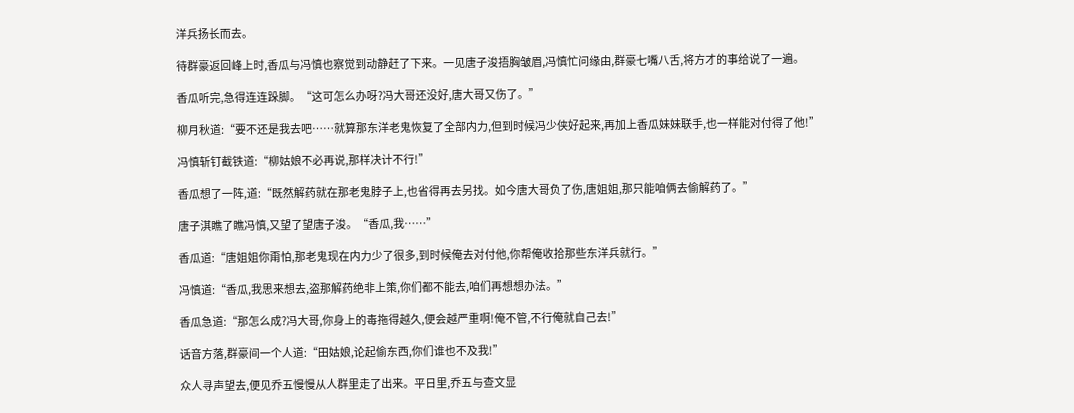洋兵扬长而去。

待群豪返回峰上时,香瓜与冯慎也察觉到动静赶了下来。一见唐子浚捂胸皱眉,冯慎忙问缘由,群豪七嘴八舌,将方才的事给说了一遍。

香瓜听完,急得连连跺脚。“这可怎么办呀?冯大哥还没好,唐大哥又伤了。”

柳月秋道:“要不还是我去吧……就算那东洋老鬼恢复了全部内力,但到时候冯少侠好起来,再加上香瓜妹妹联手,也一样能对付得了他!”

冯慎斩钉截铁道:“柳姑娘不必再说,那样决计不行!”

香瓜想了一阵,道:“既然解药就在那老鬼脖子上,也省得再去另找。如今唐大哥负了伤,唐姐姐,那只能咱俩去偷解药了。”

唐子淇瞧了瞧冯慎,又望了望唐子浚。“香瓜,我……”

香瓜道:“唐姐姐你甭怕,那老鬼现在内力少了很多,到时候俺去对付他,你帮俺收拾那些东洋兵就行。”

冯慎道:“香瓜,我思来想去,盗那解药绝非上策,你们都不能去,咱们再想想办法。”

香瓜急道:“那怎么成?冯大哥,你身上的毒拖得越久,便会越严重啊!俺不管,不行俺就自己去!”

话音方落,群豪间一个人道:“田姑娘,论起偷东西,你们谁也不及我!”

众人寻声望去,便见乔五慢慢从人群里走了出来。平日里,乔五与查文显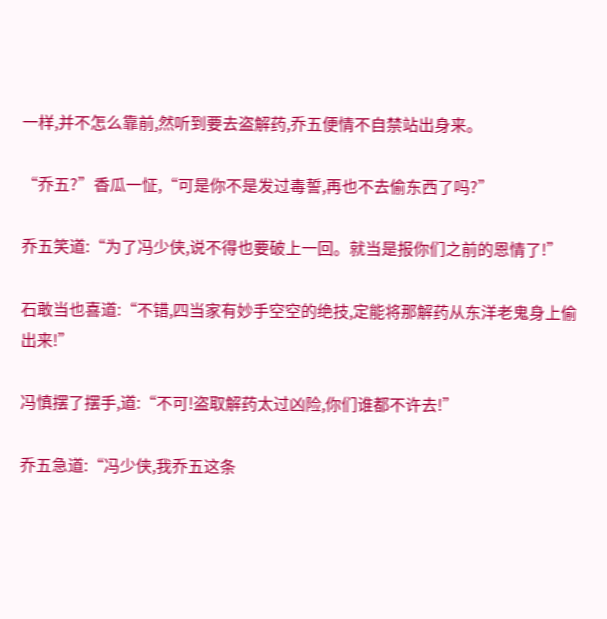一样,并不怎么靠前,然听到要去盗解药,乔五便情不自禁站出身来。

“乔五?”香瓜一怔,“可是你不是发过毒誓,再也不去偷东西了吗?”

乔五笑道:“为了冯少侠,说不得也要破上一回。就当是报你们之前的恩情了!”

石敢当也喜道:“不错,四当家有妙手空空的绝技,定能将那解药从东洋老鬼身上偷出来!”

冯慎摆了摆手,道:“不可!盗取解药太过凶险,你们谁都不许去!”

乔五急道:“冯少侠,我乔五这条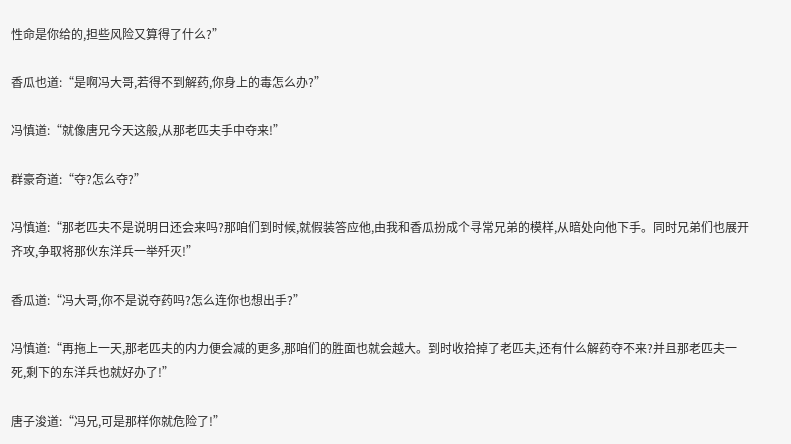性命是你给的,担些风险又算得了什么?”

香瓜也道:“是啊冯大哥,若得不到解药,你身上的毒怎么办?”

冯慎道:“就像唐兄今天这般,从那老匹夫手中夺来!”

群豪奇道:“夺?怎么夺?”

冯慎道:“那老匹夫不是说明日还会来吗?那咱们到时候,就假装答应他,由我和香瓜扮成个寻常兄弟的模样,从暗处向他下手。同时兄弟们也展开齐攻,争取将那伙东洋兵一举歼灭!”

香瓜道:“冯大哥,你不是说夺药吗?怎么连你也想出手?”

冯慎道:“再拖上一天,那老匹夫的内力便会减的更多,那咱们的胜面也就会越大。到时收拾掉了老匹夫,还有什么解药夺不来?并且那老匹夫一死,剩下的东洋兵也就好办了!”

唐子浚道:“冯兄,可是那样你就危险了!”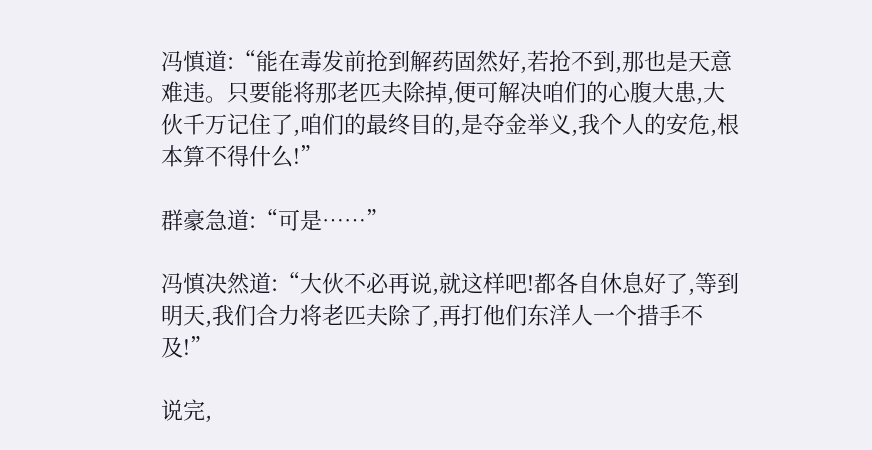冯慎道:“能在毒发前抢到解药固然好,若抢不到,那也是天意难违。只要能将那老匹夫除掉,便可解决咱们的心腹大患,大伙千万记住了,咱们的最终目的,是夺金举义,我个人的安危,根本算不得什么!”

群豪急道:“可是……”

冯慎决然道:“大伙不必再说,就这样吧!都各自休息好了,等到明天,我们合力将老匹夫除了,再打他们东洋人一个措手不及!”

说完,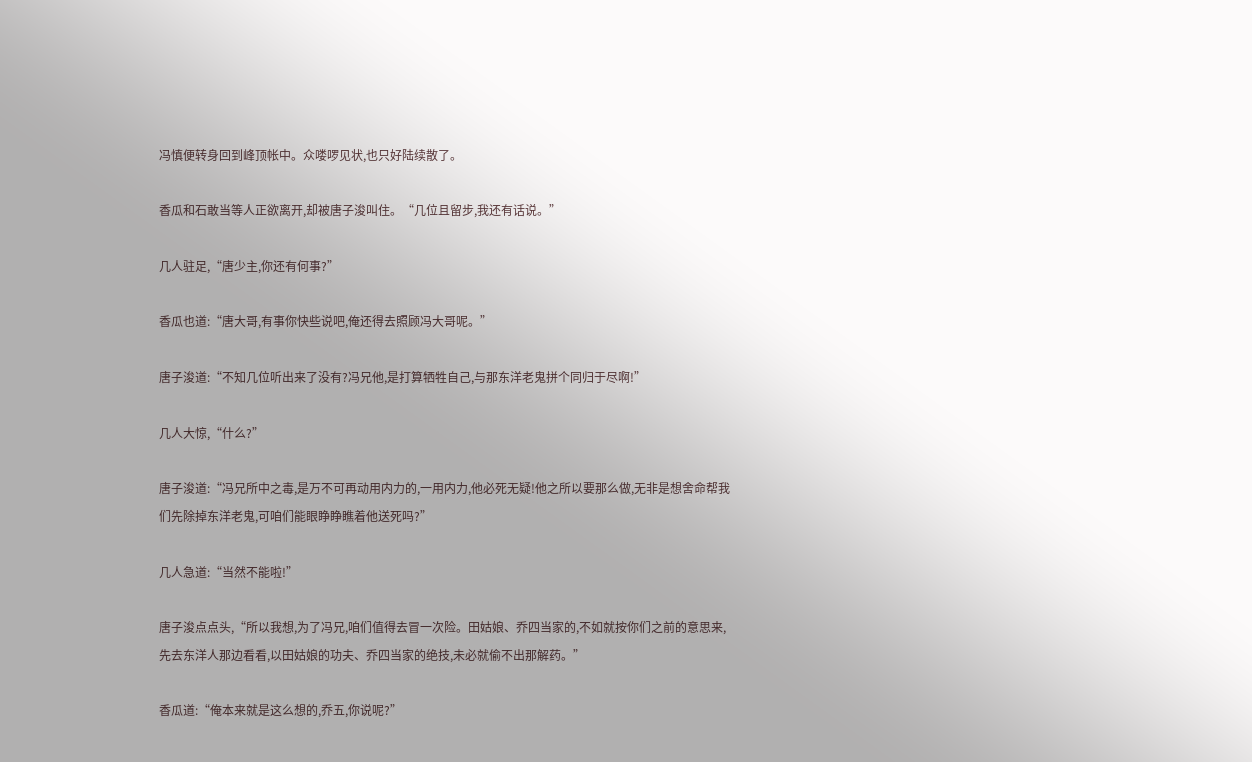冯慎便转身回到峰顶帐中。众喽啰见状,也只好陆续散了。

香瓜和石敢当等人正欲离开,却被唐子浚叫住。“几位且留步,我还有话说。”

几人驻足,“唐少主,你还有何事?”

香瓜也道:“唐大哥,有事你快些说吧,俺还得去照顾冯大哥呢。”

唐子浚道:“不知几位听出来了没有?冯兄他,是打算牺牲自己,与那东洋老鬼拼个同归于尽啊!”

几人大惊,“什么?”

唐子浚道:“冯兄所中之毒,是万不可再动用内力的,一用内力,他必死无疑!他之所以要那么做,无非是想舍命帮我们先除掉东洋老鬼,可咱们能眼睁睁瞧着他送死吗?”

几人急道:“当然不能啦!”

唐子浚点点头,“所以我想,为了冯兄,咱们值得去冒一次险。田姑娘、乔四当家的,不如就按你们之前的意思来,先去东洋人那边看看,以田姑娘的功夫、乔四当家的绝技,未必就偷不出那解药。”

香瓜道:“俺本来就是这么想的,乔五,你说呢?”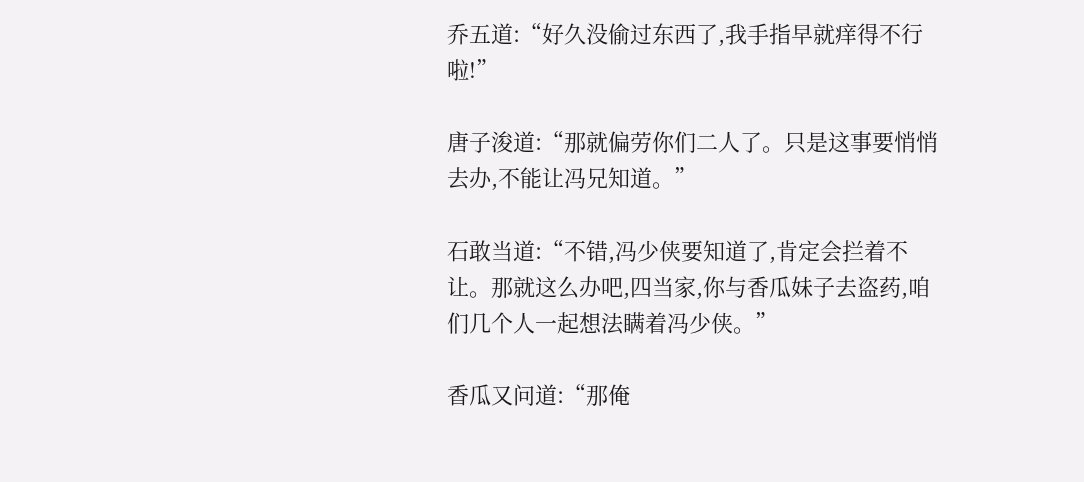乔五道:“好久没偷过东西了,我手指早就痒得不行啦!”

唐子浚道:“那就偏劳你们二人了。只是这事要悄悄去办,不能让冯兄知道。”

石敢当道:“不错,冯少侠要知道了,肯定会拦着不让。那就这么办吧,四当家,你与香瓜妹子去盗药,咱们几个人一起想法瞒着冯少侠。”

香瓜又问道:“那俺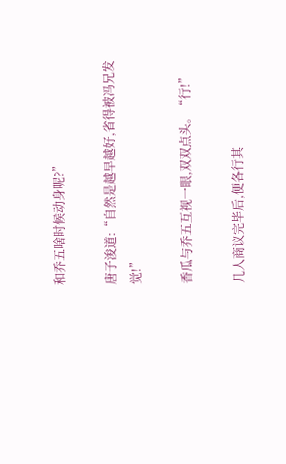和乔五啥时候动身呢?”

唐子浚道:“自然是越早越好,省得被冯兄发觉!”

香瓜与乔五互视一眼,双双点头。“行!”

几人商议完毕后,便各行其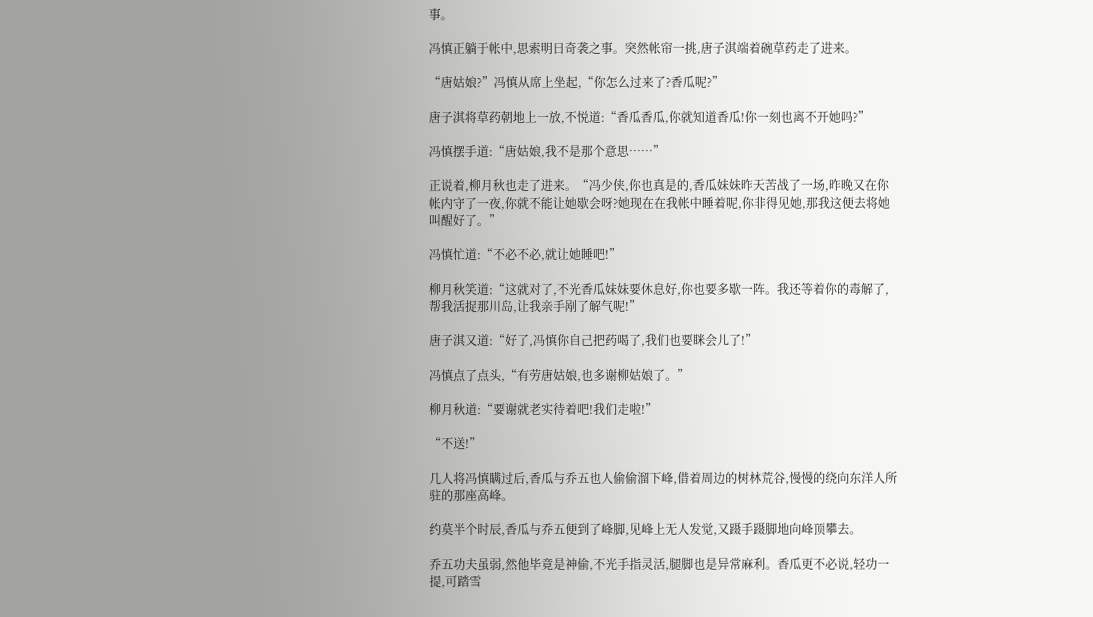事。

冯慎正躺于帐中,思索明日奇袭之事。突然帐帘一挑,唐子淇端着碗草药走了进来。

“唐姑娘?”冯慎从席上坐起,“你怎么过来了?香瓜呢?”

唐子淇将草药朝地上一放,不悦道:“香瓜香瓜,你就知道香瓜!你一刻也离不开她吗?”

冯慎摆手道:“唐姑娘,我不是那个意思……”

正说着,柳月秋也走了进来。“冯少侠,你也真是的,香瓜妹妹昨天苦战了一场,昨晚又在你帐内守了一夜,你就不能让她歇会呀?她现在在我帐中睡着呢,你非得见她,那我这便去将她叫醒好了。”

冯慎忙道:“不必不必,就让她睡吧!”

柳月秋笑道:“这就对了,不光香瓜妹妹要休息好,你也要多歇一阵。我还等着你的毒解了,帮我活捉那川岛,让我亲手剐了解气呢!”

唐子淇又道:“好了,冯慎你自己把药喝了,我们也要眯会儿了!”

冯慎点了点头,“有劳唐姑娘,也多谢柳姑娘了。”

柳月秋道:“要谢就老实待着吧!我们走啦!”

“不送!”

几人将冯慎瞒过后,香瓜与乔五也人偷偷溜下峰,借着周边的树林荒谷,慢慢的绕向东洋人所驻的那座高峰。

约莫半个时辰,香瓜与乔五便到了峰脚,见峰上无人发觉,又蹑手蹑脚地向峰顶攀去。

乔五功夫虽弱,然他毕竟是神偷,不光手指灵活,腿脚也是异常麻利。香瓜更不必说,轻功一提,可踏雪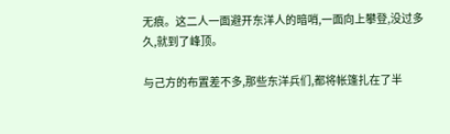无痕。这二人一面避开东洋人的暗哨,一面向上攀登,没过多久,就到了峰顶。

与己方的布置差不多,那些东洋兵们,都将帐篷扎在了半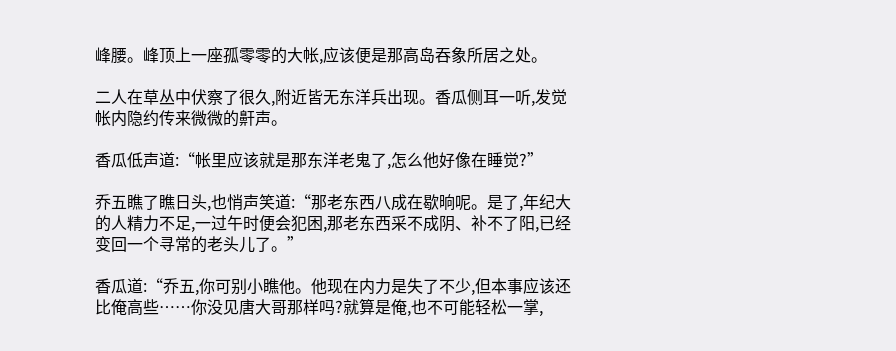峰腰。峰顶上一座孤零零的大帐,应该便是那高岛吞象所居之处。

二人在草丛中伏察了很久,附近皆无东洋兵出现。香瓜侧耳一听,发觉帐内隐约传来微微的鼾声。

香瓜低声道:“帐里应该就是那东洋老鬼了,怎么他好像在睡觉?”

乔五瞧了瞧日头,也悄声笑道:“那老东西八成在歇晌呢。是了,年纪大的人精力不足,一过午时便会犯困,那老东西采不成阴、补不了阳,已经变回一个寻常的老头儿了。”

香瓜道:“乔五,你可别小瞧他。他现在内力是失了不少,但本事应该还比俺高些……你没见唐大哥那样吗?就算是俺,也不可能轻松一掌,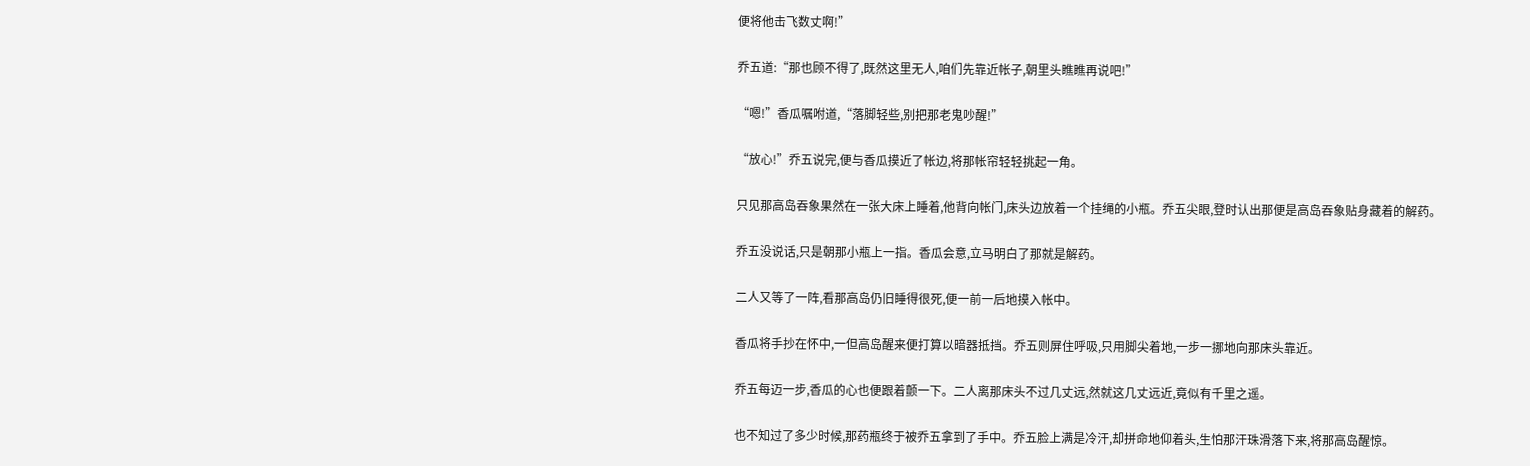便将他击飞数丈啊!”

乔五道:“那也顾不得了,既然这里无人,咱们先靠近帐子,朝里头瞧瞧再说吧!”

“嗯!”香瓜嘱咐道,“落脚轻些,别把那老鬼吵醒!”

“放心!”乔五说完,便与香瓜摸近了帐边,将那帐帘轻轻挑起一角。

只见那高岛吞象果然在一张大床上睡着,他背向帐门,床头边放着一个挂绳的小瓶。乔五尖眼,登时认出那便是高岛吞象贴身藏着的解药。

乔五没说话,只是朝那小瓶上一指。香瓜会意,立马明白了那就是解药。

二人又等了一阵,看那高岛仍旧睡得很死,便一前一后地摸入帐中。

香瓜将手抄在怀中,一但高岛醒来便打算以暗器抵挡。乔五则屏住呼吸,只用脚尖着地,一步一挪地向那床头靠近。

乔五每迈一步,香瓜的心也便跟着颤一下。二人离那床头不过几丈远,然就这几丈远近,竟似有千里之遥。

也不知过了多少时候,那药瓶终于被乔五拿到了手中。乔五脸上满是冷汗,却拼命地仰着头,生怕那汗珠滑落下来,将那高岛醒惊。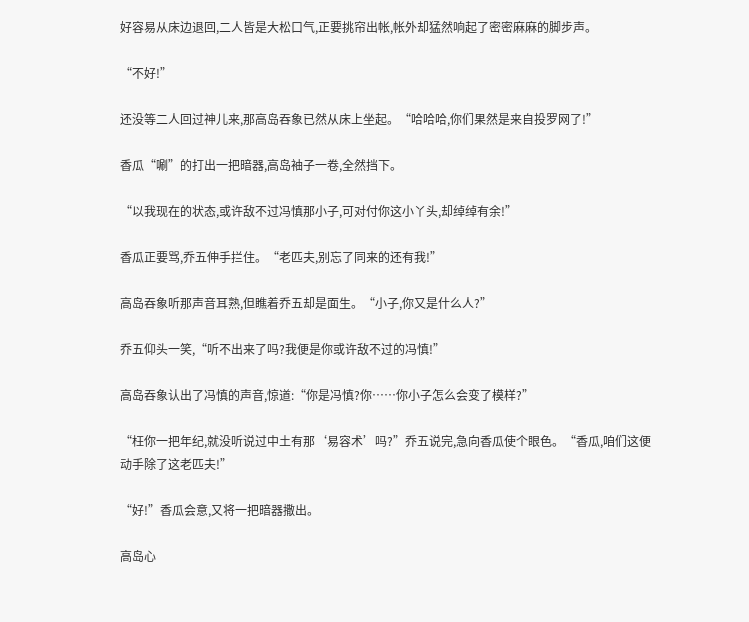好容易从床边退回,二人皆是大松口气,正要挑帘出帐,帐外却猛然响起了密密麻麻的脚步声。

“不好!”

还没等二人回过神儿来,那高岛吞象已然从床上坐起。“哈哈哈,你们果然是来自投罗网了!”

香瓜“唰”的打出一把暗器,高岛袖子一卷,全然挡下。

“以我现在的状态,或许敌不过冯慎那小子,可对付你这小丫头,却绰绰有余!”

香瓜正要骂,乔五伸手拦住。“老匹夫,别忘了同来的还有我!”

高岛吞象听那声音耳熟,但瞧着乔五却是面生。“小子,你又是什么人?”

乔五仰头一笑,“听不出来了吗?我便是你或许敌不过的冯慎!”

高岛吞象认出了冯慎的声音,惊道:“你是冯慎?你……你小子怎么会变了模样?”

“枉你一把年纪,就没听说过中土有那‘易容术’吗?”乔五说完,急向香瓜使个眼色。“香瓜,咱们这便动手除了这老匹夫!”

“好!”香瓜会意,又将一把暗器撒出。

高岛心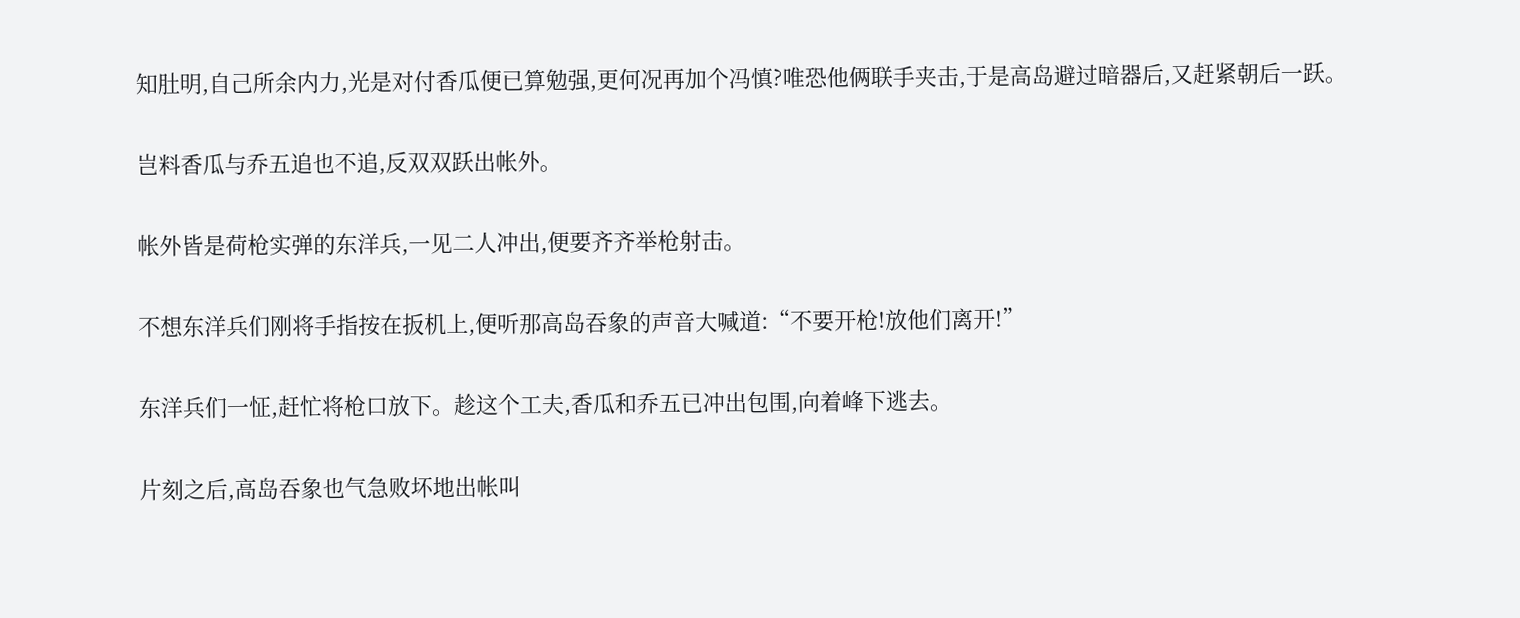知肚明,自己所余内力,光是对付香瓜便已算勉强,更何况再加个冯慎?唯恐他俩联手夹击,于是高岛避过暗器后,又赶紧朝后一跃。

岂料香瓜与乔五追也不追,反双双跃出帐外。

帐外皆是荷枪实弹的东洋兵,一见二人冲出,便要齐齐举枪射击。

不想东洋兵们刚将手指按在扳机上,便听那高岛吞象的声音大喊道:“不要开枪!放他们离开!”

东洋兵们一怔,赶忙将枪口放下。趁这个工夫,香瓜和乔五已冲出包围,向着峰下逃去。

片刻之后,高岛吞象也气急败坏地出帐叫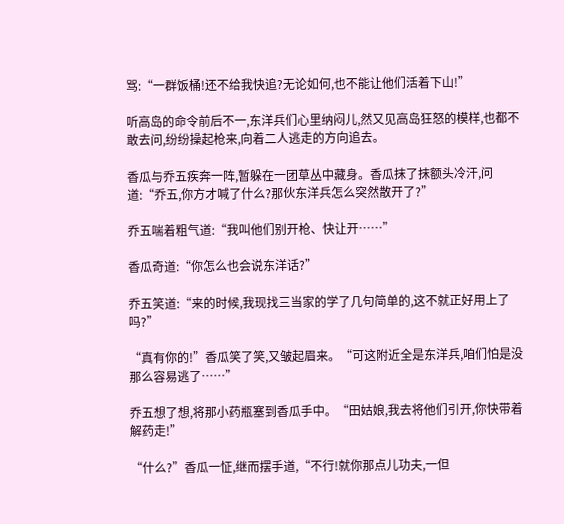骂:“一群饭桶!还不给我快追?无论如何,也不能让他们活着下山!”

听高岛的命令前后不一,东洋兵们心里纳闷儿,然又见高岛狂怒的模样,也都不敢去问,纷纷操起枪来,向着二人逃走的方向追去。

香瓜与乔五疾奔一阵,暂躲在一团草丛中藏身。香瓜抹了抹额头冷汗,问道:“乔五,你方才喊了什么?那伙东洋兵怎么突然散开了?”

乔五喘着粗气道:“我叫他们别开枪、快让开……”

香瓜奇道:“你怎么也会说东洋话?”

乔五笑道:“来的时候,我现找三当家的学了几句简单的,这不就正好用上了吗?”

“真有你的!”香瓜笑了笑,又皱起眉来。“可这附近全是东洋兵,咱们怕是没那么容易逃了……”

乔五想了想,将那小药瓶塞到香瓜手中。“田姑娘,我去将他们引开,你快带着解药走!”

“什么?”香瓜一怔,继而摆手道,“不行!就你那点儿功夫,一但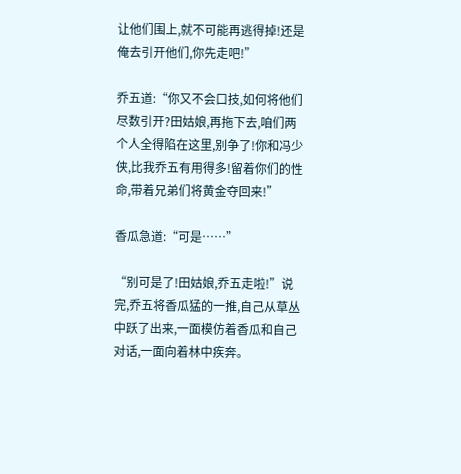让他们围上,就不可能再逃得掉!还是俺去引开他们,你先走吧!”

乔五道:“你又不会口技,如何将他们尽数引开?田姑娘,再拖下去,咱们两个人全得陷在这里,别争了!你和冯少侠,比我乔五有用得多!留着你们的性命,带着兄弟们将黄金夺回来!”

香瓜急道:“可是……”

“别可是了!田姑娘,乔五走啦!”说完,乔五将香瓜猛的一推,自己从草丛中跃了出来,一面模仿着香瓜和自己对话,一面向着林中疾奔。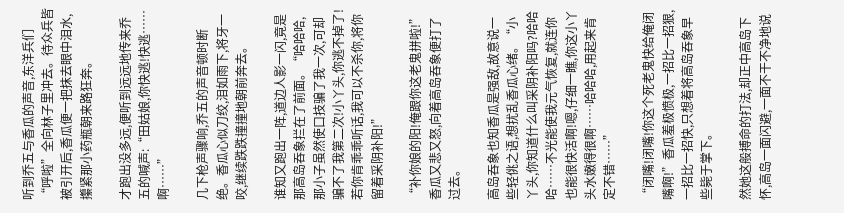听到乔五与香瓜的声音,东洋兵们“呼啦”全向林子里冲去。待众兵皆被引开后,香瓜便一把抹去眼中泪水,攥紧那小药瓶朝来路狂奔。

才跑出没多远,便听到远远地传来乔五的喊声:“田姑娘,你快逃!快逃……啊……”

几下枪声骤响,乔五的声音顿时断绝。香瓜心似刀绞,泪如雨下,将牙一咬,继续跌跌撞撞地朝前奔去。

谁知又跑出一阵,道边人影一闪,竟是那高岛吞象拦在了前面。“哈哈哈,那小子虽然使口技骗了我一次,可却骗不了我第二次!小丫头,你逃不掉了!若你肯乖乖听话,我可以不杀你,将你留着采阴补阳!”

“补你娘的阳!俺跟你这老鬼拼啦!”香瓜又悲又怒,向着高岛吞象便打了过去。

高岛吞象也知香瓜是强敌,故意说一些轻佻之语,想扰乱香瓜心绪。“小丫头,你知道什么叫采阴补阳吗?哈哈哈……不光能使我元气恢复,就连你也能很快活啊!嗯,仔细一瞧,你这小丫头水嫩得很啊……哈哈哈,用起来肯定不错……”

“闭嘴!闭嘴!你这个死老鬼快给俺闭嘴啊!”香瓜羞极愤极,一招比一招狠,一招比一招快,只想着将高岛吞象早些毙于掌下。

然她这般搏命的打法,却正中高岛下怀,高岛一面闪避,一面不干不净地说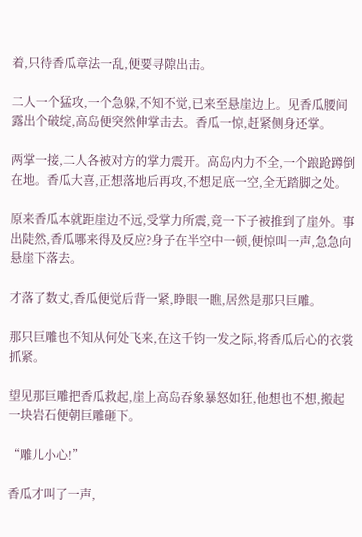着,只待香瓜章法一乱,便要寻隙出击。

二人一个猛攻,一个急躲,不知不觉,已来至悬崖边上。见香瓜腰间露出个破绽,高岛便突然伸掌击去。香瓜一惊,赶紧侧身还掌。

两掌一接,二人各被对方的掌力震开。高岛内力不全,一个踉跄蹲倒在地。香瓜大喜,正想落地后再攻,不想足底一空,全无踏脚之处。

原来香瓜本就距崖边不远,受掌力所震,竟一下子被推到了崖外。事出陡然,香瓜哪来得及反应?身子在半空中一顿,便惊叫一声,急急向悬崖下落去。

才落了数丈,香瓜便觉后背一紧,睁眼一瞧,居然是那只巨雕。

那只巨雕也不知从何处飞来,在这千钧一发之际,将香瓜后心的衣裳抓紧。

望见那巨雕把香瓜救起,崖上高岛吞象暴怒如狂,他想也不想,搬起一块岩石便朝巨雕砸下。

“雕儿小心!”

香瓜才叫了一声,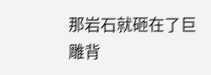那岩石就砸在了巨雕背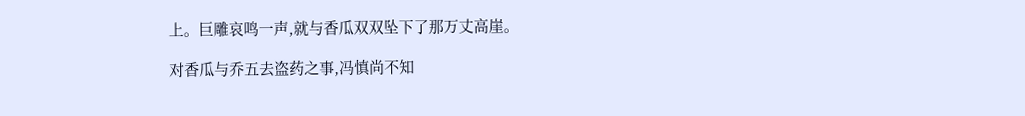上。巨雕哀鸣一声,就与香瓜双双坠下了那万丈高崖。

对香瓜与乔五去盗药之事,冯慎尚不知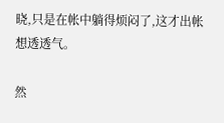晓,只是在帐中躺得烦闷了,这才出帐想透透气。

然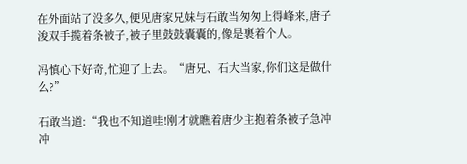在外面站了没多久,便见唐家兄妹与石敢当匆匆上得峰来,唐子浚双手揽着条被子,被子里鼓鼓囊囊的,像是裹着个人。

冯慎心下好奇,忙迎了上去。“唐兄、石大当家,你们这是做什么?”

石敢当道:“我也不知道哇!刚才就瞧着唐少主抱着条被子急冲冲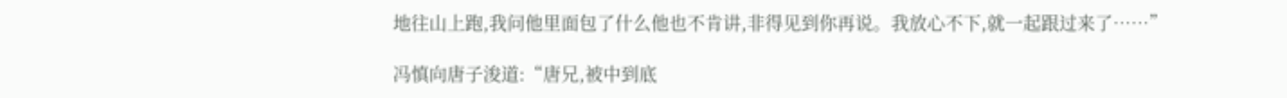地往山上跑,我问他里面包了什么他也不肯讲,非得见到你再说。我放心不下,就一起跟过来了……”

冯慎向唐子浚道:“唐兄,被中到底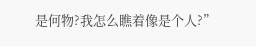是何物?我怎么瞧着像是个人?”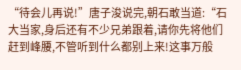“待会儿再说!”唐子浚说完,朝石敢当道:“石大当家,身后还有不少兄弟跟着,请你先将他们赶到峰腰,不管听到什么都别上来!这事万般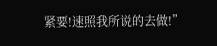紧要!速照我所说的去做!”